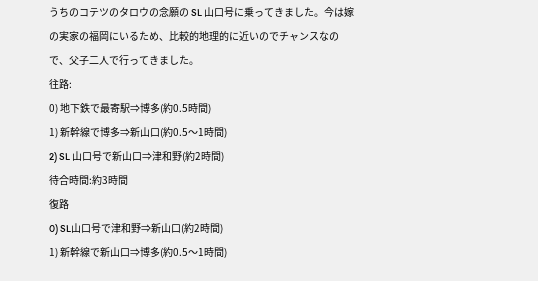うちのコテツのタロウの念願の SL 山口号に乗ってきました。今は嫁の実家の福岡にいるため、比較的地理的に近いのでチャンスなので、父子二人で行ってきました。
往路:
0) 地下鉄で最寄駅⇒博多(約0.5時間)
1) 新幹線で博多⇒新山口(約0.5〜1時間)
2) SL 山口号で新山口⇒津和野(約2時間)
待合時間:約3時間
復路
0) SL山口号で津和野⇒新山口(約2時間)
1) 新幹線で新山口⇒博多(約0.5〜1時間)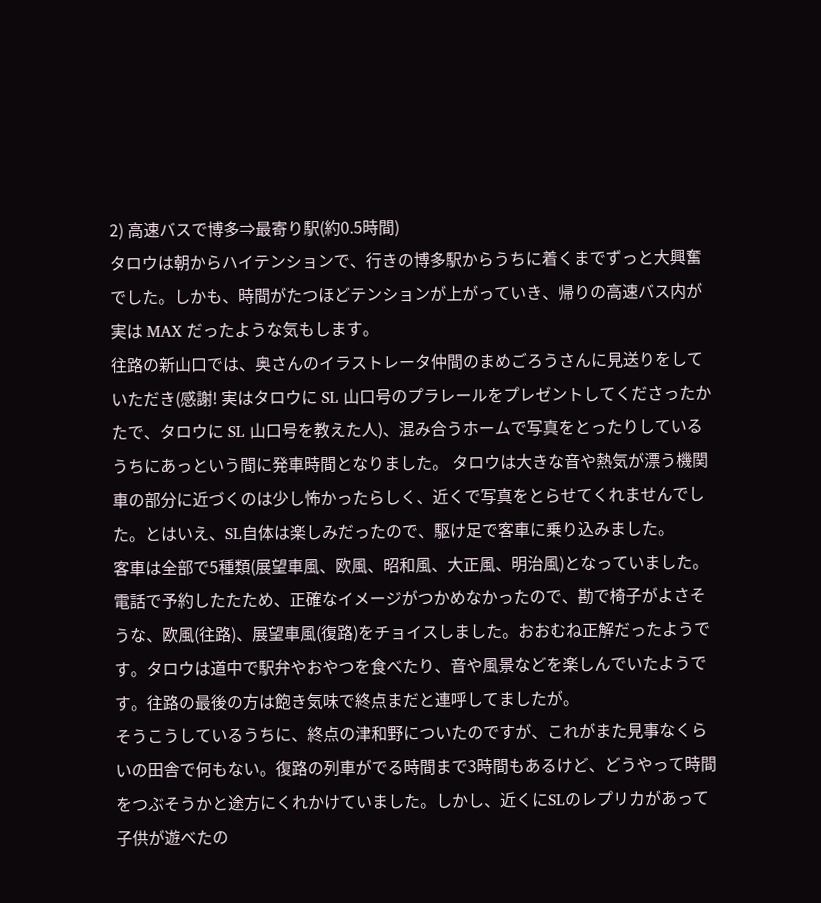2) 高速バスで博多⇒最寄り駅(約0.5時間)
タロウは朝からハイテンションで、行きの博多駅からうちに着くまでずっと大興奮でした。しかも、時間がたつほどテンションが上がっていき、帰りの高速バス内が実は MAX だったような気もします。
往路の新山口では、奥さんのイラストレータ仲間のまめごろうさんに見送りをしていただき(感謝! 実はタロウに SL 山口号のプラレールをプレゼントしてくださったかたで、タロウに SL 山口号を教えた人)、混み合うホームで写真をとったりしているうちにあっという間に発車時間となりました。 タロウは大きな音や熱気が漂う機関車の部分に近づくのは少し怖かったらしく、近くで写真をとらせてくれませんでした。とはいえ、SL自体は楽しみだったので、駆け足で客車に乗り込みました。
客車は全部で5種類(展望車風、欧風、昭和風、大正風、明治風)となっていました。電話で予約したたため、正確なイメージがつかめなかったので、勘で椅子がよさそうな、欧風(往路)、展望車風(復路)をチョイスしました。おおむね正解だったようです。タロウは道中で駅弁やおやつを食べたり、音や風景などを楽しんでいたようです。往路の最後の方は飽き気味で終点まだと連呼してましたが。
そうこうしているうちに、終点の津和野についたのですが、これがまた見事なくらいの田舎で何もない。復路の列車がでる時間まで3時間もあるけど、どうやって時間をつぶそうかと途方にくれかけていました。しかし、近くにSLのレプリカがあって子供が遊べたの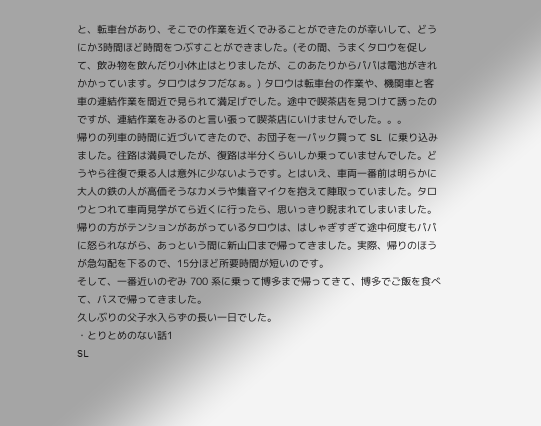と、転車台があり、そこでの作業を近くでみることができたのが幸いして、どうにか3時間ほど時間をつぶすことができました。(その間、うまくタロウを促して、飲み物を飲んだり小休止はとりましたが、このあたりからパパは電池がきれかかっています。タロウはタフだなぁ。) タロウは転車台の作業や、機関車と客車の連結作業を間近で見られて満足げでした。途中で喫茶店を見つけて誘ったのですが、連結作業をみるのと言い張って喫茶店にいけませんでした。。。
帰りの列車の時間に近づいてきたので、お団子を一パック買って SL に乗り込みました。往路は満員でしたが、復路は半分くらいしか乗っていませんでした。どうやら往復で乗る人は意外に少ないようです。とはいえ、車両一番前は明らかに大人の鉄の人が高価そうなカメラや集音マイクを抱えて陣取っていました。タロウとつれて車両見学がてら近くに行ったら、思いっきり睨まれてしまいました。
帰りの方がテンションがあがっているタロウは、はしゃぎすぎて途中何度もパパに怒られながら、あっという間に新山口まで帰ってきました。実際、帰りのほうが急勾配を下るので、15分ほど所要時間が短いのです。
そして、一番近いのぞみ 700 系に乗って博多まで帰ってきて、博多でご飯を食べて、バスで帰ってきました。
久しぶりの父子水入らずの長い一日でした。
・とりとめのない話1
SL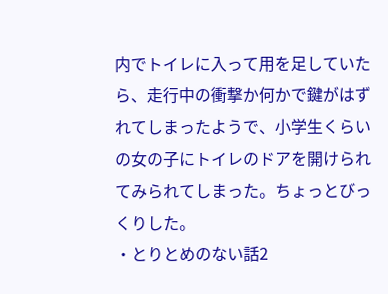内でトイレに入って用を足していたら、走行中の衝撃か何かで鍵がはずれてしまったようで、小学生くらいの女の子にトイレのドアを開けられてみられてしまった。ちょっとびっくりした。
・とりとめのない話2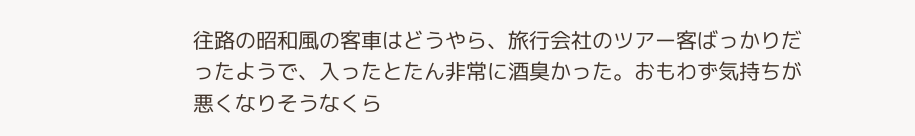往路の昭和風の客車はどうやら、旅行会社のツアー客ばっかりだったようで、入ったとたん非常に酒臭かった。おもわず気持ちが悪くなりそうなくら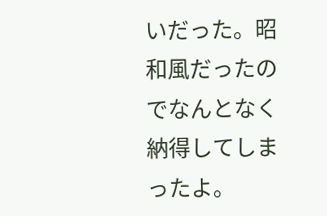いだった。昭和風だったのでなんとなく納得してしまったよ。